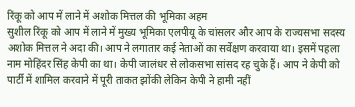रिंकू को आप में लाने में अशोक मित्तल की भूमिका अहम
सुशील रिंकू को आप में लाने में मुख्य भूमिका एलपीयू के चांसलर और आप के राज्यसभा सदस्य अशोक मित्तल ने अदा की। आप ने लगातार कई नेताओं का सर्वेक्षण करवाया था। इसमें पहला नाम मोहिंदर सिंह केपी का था। केपी जालंधर से लोकसभा सांसद रह चुके हैं। आप ने केपी को पार्टी में शामिल करवाने में पूरी ताकत झोंकी लेकिन केपी ने हामी नहीं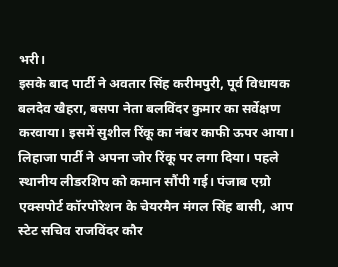भरी।
इसके बाद पार्टी ने अवतार सिंह करीमपुरी, पूर्व विधायक बलदेव खैहरा, बसपा नेता बलविंदर कुमार का सर्वेक्षण करवाया। इसमें सुशील रिंकू का नंबर काफी ऊपर आया। लिहाजा पार्टी ने अपना जोर रिंकू पर लगा दिया। पहले स्थानीय लीडरशिप को कमान सौंपी गई। पंजाब एग्रो एक्सपोर्ट कॉरपोरेशन के चेयरमैन मंगल सिंह बासी, आप स्टेट सचिव राजविंदर कौर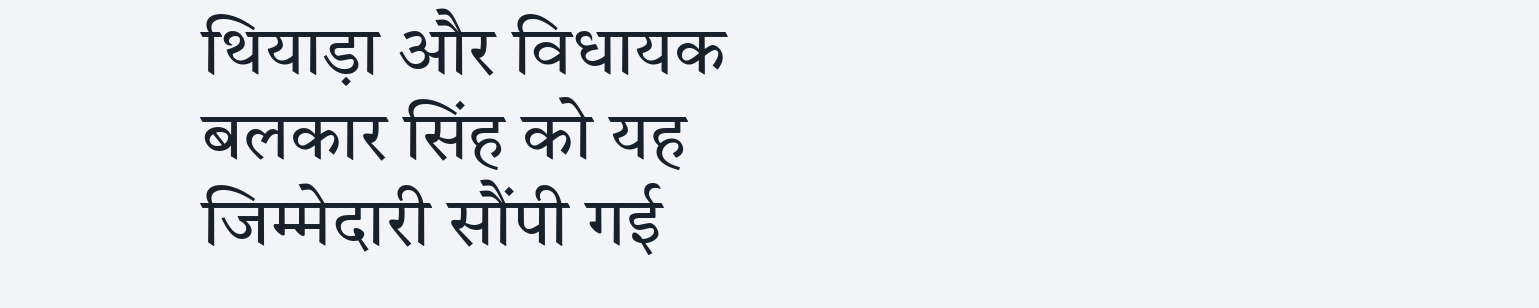थियाड़ा और विधायक बलकार सिंह को यह जिम्मेदारी सौंपी गई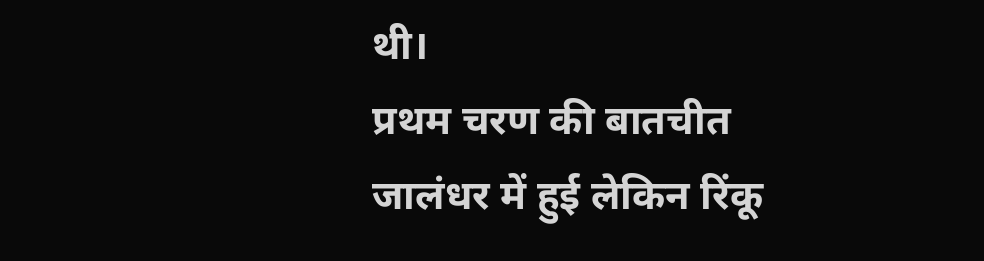थी।
प्रथम चरण की बातचीत जालंधर में हुई लेकिन रिंकू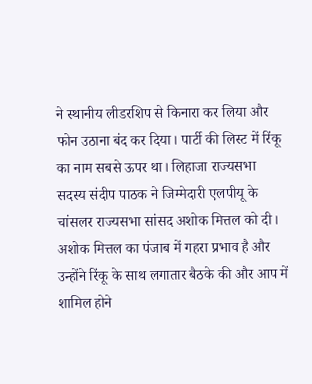ने स्थानीय लीडरशिप से किनारा कर लिया और फोन उठाना बंद कर दिया। पार्टी की लिस्ट में रिंकू का नाम सबसे ऊपर था। लिहाजा राज्यसभा सदस्य संदीप पाठक ने जिम्मेदारी एलपीयू के चांसलर राज्यसभा सांसद अशोक मित्तल को दी। अशोक मित्तल का पंजाब में गहरा प्रभाव है और उन्होंने रिंकू के साथ लगातार बैठके की और आप में शामिल होने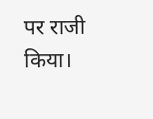पर राजी किया।